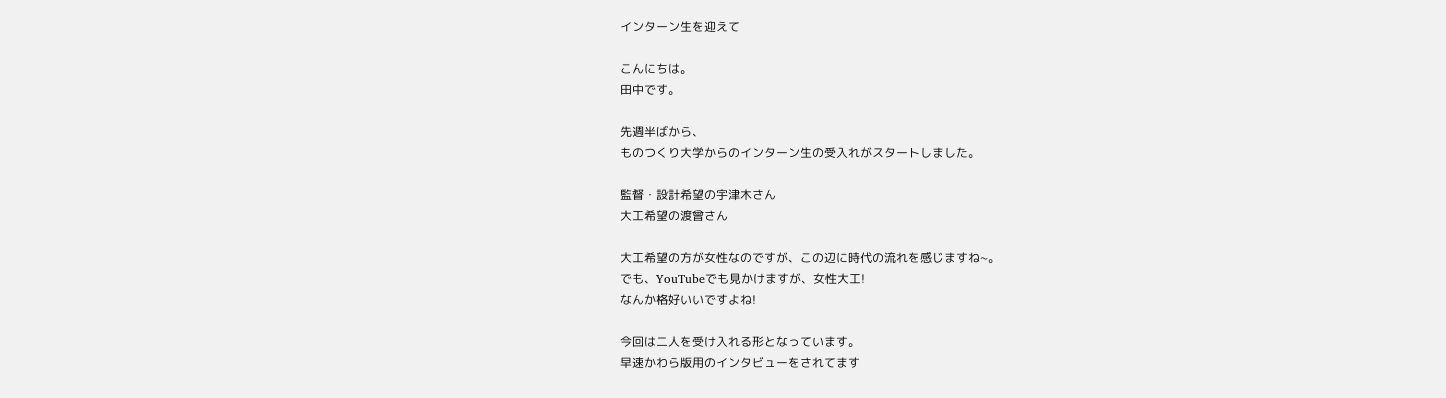インターン生を迎えて

こんにちは。
田中です。

先週半ばから、
ものつくり大学からのインターン生の受入れがスタートしました。

監督・設計希望の宇津木さん
大工希望の渡曾さん

大工希望の方が女性なのですが、この辺に時代の流れを感じますね~。
でも、YouTubeでも見かけますが、女性大工!
なんか格好いいですよね!

今回は二人を受け入れる形となっています。
早速かわら版用のインタビューをされてます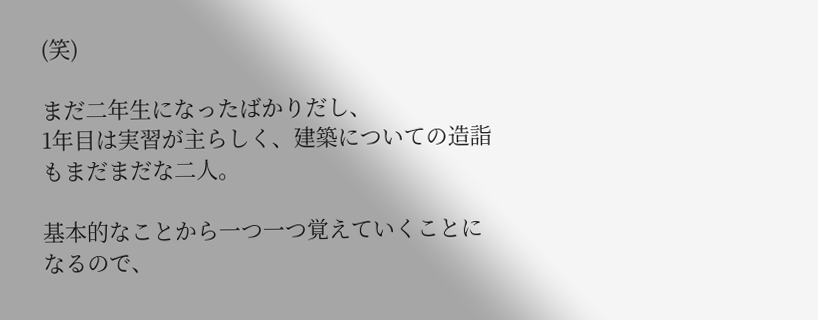(笑)

まだ二年生になったばかりだし、
1年目は実習が主らしく、建築についての造詣もまだまだな二人。

基本的なことから一つ一つ覚えていくことになるので、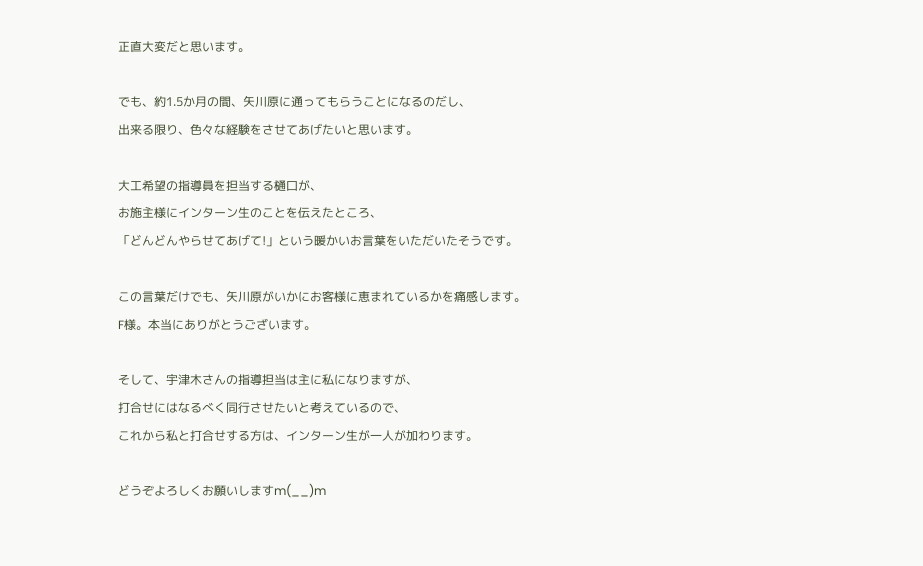正直大変だと思います。

でも、約1.5か月の間、矢川原に通ってもらうことになるのだし、
出来る限り、色々な経験をさせてあげたいと思います。

大工希望の指導員を担当する樋口が、
お施主様にインターン生のことを伝えたところ、
「どんどんやらせてあげて!」という暖かいお言葉をいただいたそうです。

この言葉だけでも、矢川原がいかにお客様に恵まれているかを痛感します。
F様。本当にありがとうございます。

そして、宇津木さんの指導担当は主に私になりますが、
打合せにはなるべく同行させたいと考えているので、
これから私と打合せする方は、インターン生が一人が加わります。

どうぞよろしくお願いしますm(__)m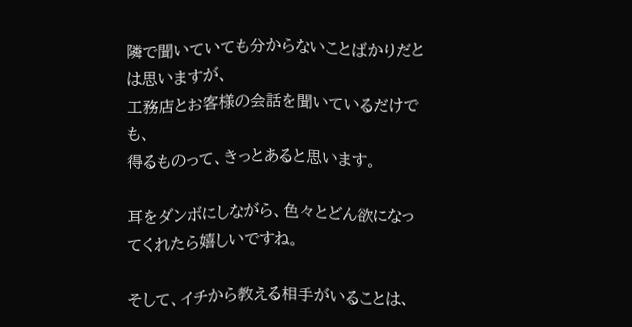隣で聞いていても分からないことばかりだとは思いますが、
工務店とお客様の会話を聞いているだけでも、
得るものって、きっとあると思います。

耳をダンボにしながら、色々とどん欲になってくれたら嬉しいですね。

そして、イチから教える相手がいることは、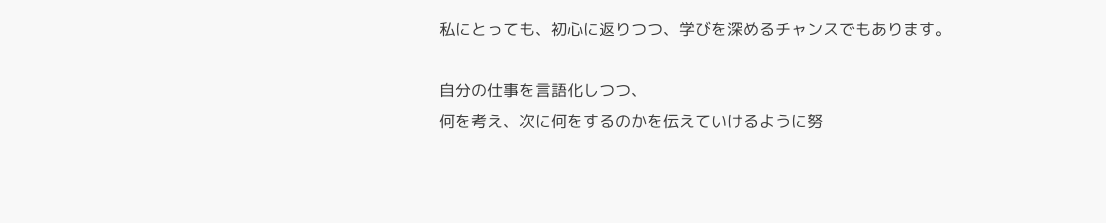私にとっても、初心に返りつつ、学びを深めるチャンスでもあります。

自分の仕事を言語化しつつ、
何を考え、次に何をするのかを伝えていけるように努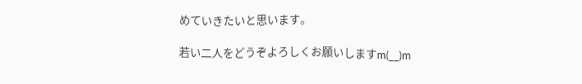めていきたいと思います。

若い二人をどうぞよろしくお願いしますm(__)m